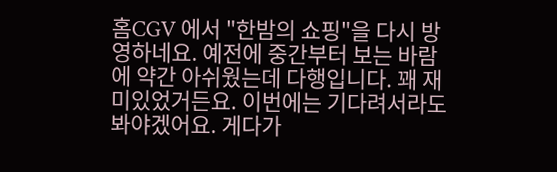홈CGV 에서 "한밤의 쇼핑"을 다시 방영하네요. 예전에 중간부터 보는 바람에 약간 아쉬웠는데 다행입니다. 꽤 재미있었거든요. 이번에는 기다려서라도 봐야겠어요. 게다가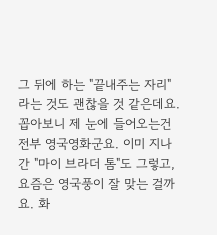그 뒤에 하는 "끝내주는 자리"라는 것도 괜찮을 것 같은데요. 꼽아보니 제 눈에 들어오는건 전부 영국영화군요. 이미 지나간 "마이 브라더 톰"도 그렇고, 요즘은 영국풍이 잘 맞는 걸까요. 화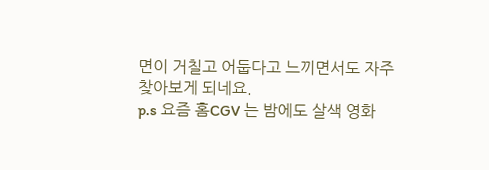면이 거칠고 어둡다고 느끼면서도 자주 찾아보게 되네요.
p.s 요즘 홈CGV 는 밤에도 살색 영화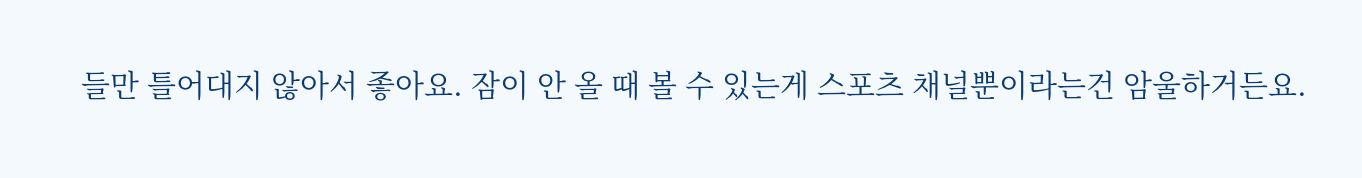들만 틀어대지 않아서 좋아요. 잠이 안 올 때 볼 수 있는게 스포츠 채널뿐이라는건 암울하거든요.